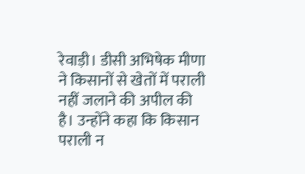रेवाड़ी। डीसी अभिषेक मीणा ने किसानों से खेतों में पराली नहीं जलाने की अपील की है। उन्होंने कहा कि किसान पराली न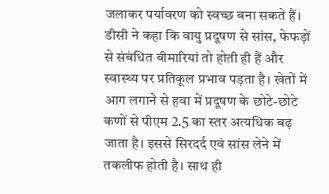जलाकर पर्यावरण को स्वच्छ बना सकते हैं।
डीसी ने कहा कि वायु प्रदूषण से सांस, फेफड़ों से संबंधित बीमारियां तो होती ही हैं और स्वास्थ्य पर प्रतिकूल प्रभाव पड़ता है। खेतों में आग लगाने से हवा में प्रदूषण के छोटे-छोटे कणों से पीएम 2.5 का स्तर अत्यधिक बढ़ जाता है। इससे सिरदर्द एवं सांस लेने में तकलीफ होती है। साथ ही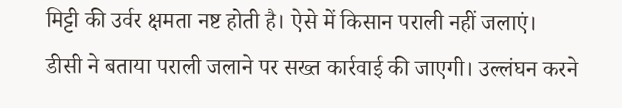मिट्टी की उर्वर क्षमता नष्ट होती है। ऐसे में किसान पराली नहीं जलाएं।
डीसी ने बताया पराली जलाने पर सख्त कार्रवाई की जाएगी। उल्लंघन करने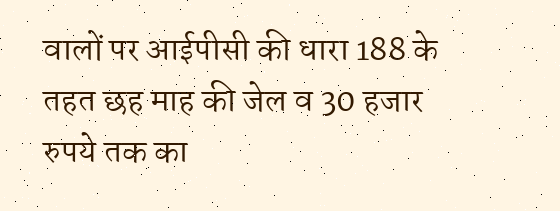वालों पर आईपीसी की धारा 188 के तहत छह माह की जेल व 30 हजार रुपये तक का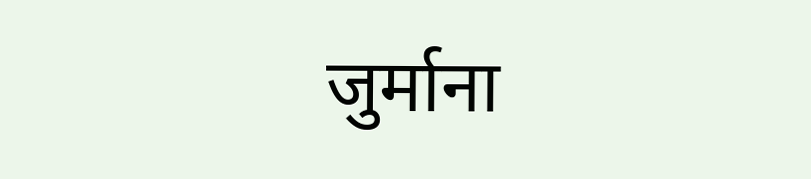जुर्माना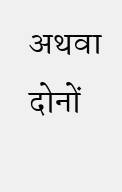अथवा दोनों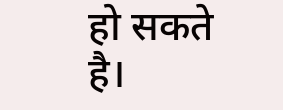हो सकते है।